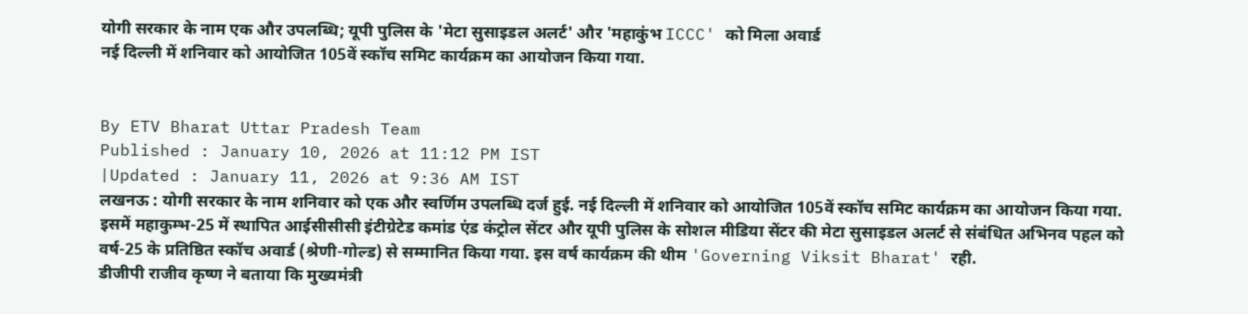योगी सरकार के नाम एक और उपलब्धि; यूपी पुलिस के 'मेटा सुसाइडल अलर्ट' और 'महाकुंभ ICCC' को मिला अवार्ड
नई दिल्ली में शनिवार को आयोजित 105वें स्कॉच समिट कार्यक्रम का आयोजन किया गया.


By ETV Bharat Uttar Pradesh Team
Published : January 10, 2026 at 11:12 PM IST
|Updated : January 11, 2026 at 9:36 AM IST
लखनऊ : योगी सरकार के नाम शनिवार को एक और स्वर्णिम उपलब्धि दर्ज हुई. नई दिल्ली में शनिवार को आयोजित 105वें स्कॉच समिट कार्यक्रम का आयोजन किया गया. इसमें महाकुम्भ-25 में स्थापित आईसीसीसी इंटीग्रेटेड कमांड एंड कंट्रोल सेंटर और यूपी पुलिस के सोशल मीडिया सेंटर की मेटा सुसाइडल अलर्ट से संबंधित अभिनव पहल को वर्ष-25 के प्रतिष्ठित स्कॉच अवार्ड (श्रेणी-गोल्ड) से सम्मानित किया गया. इस वर्ष कार्यक्रम की थीम 'Governing Viksit Bharat' रही.
डीजीपी राजीव कृष्ण ने बताया कि मुख्यमंत्री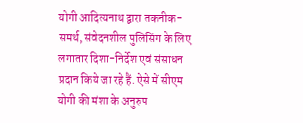योगी आदित्यनाथ द्वारा तकनीक-समर्थ, संवेदनशील पुलिसिंग के लिए लगातार दिशा-निर्देश एवं संसाधन प्रदान किये जा रहे हैं. ऐसे में सीएम योगी की मंशा के अनुरुप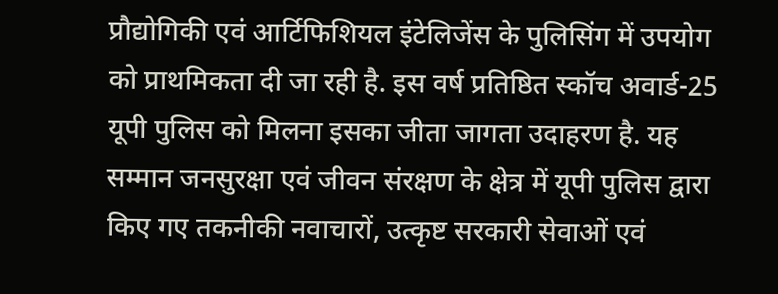प्रौद्योगिकी एवं आर्टिफिशियल इंटेलिजेंस के पुलिसिंग में उपयोग को प्राथमिकता दी जा रही है. इस वर्ष प्रतिष्ठित स्कॉच अवार्ड-25 यूपी पुलिस को मिलना इसका जीता जागता उदाहरण है. यह सम्मान जनसुरक्षा एवं जीवन संरक्षण के क्षेत्र में यूपी पुलिस द्वारा किए गए तकनीकी नवाचारों, उत्कृष्ट सरकारी सेवाओं एवं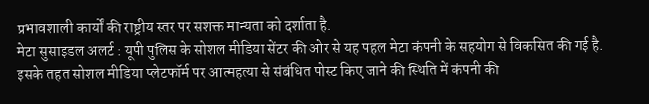प्रभावशाली कार्यों की राष्ट्रीय स्तर पर सशक्त मान्यता को दर्शाता है.
मेटा सुसाइडल अलर्ट : यूपी पुलिस के सोशल मीडिया सेंटर की ओर से यह पहल मेटा कंपनी के सहयोग से विकसित की गई है. इसके तहत सोशल मीडिया प्लेटफॉर्म पर आत्महत्या से संबंधित पोस्ट किए जाने की स्थिति में कंपनी की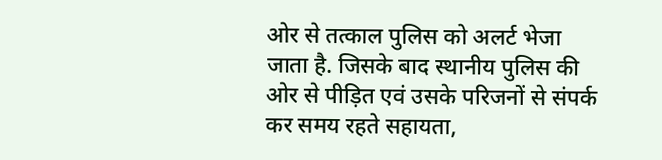ओर से तत्काल पुलिस को अलर्ट भेजा जाता है. जिसके बाद स्थानीय पुलिस की ओर से पीड़ित एवं उसके परिजनों से संपर्क कर समय रहते सहायता,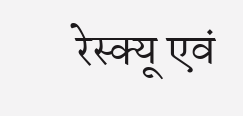रेस्क्यू एवं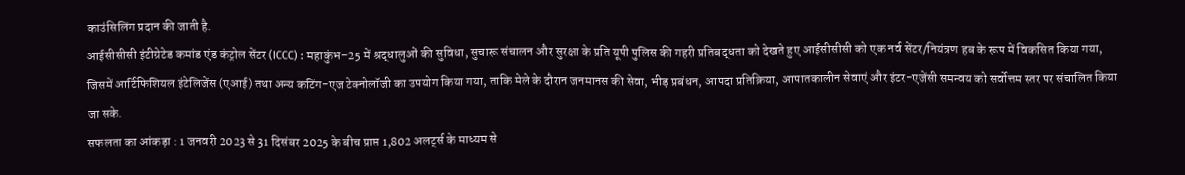काउंसिलिंग प्रदान की जाती है.
आईसीसीसी इंटीग्रेटेड कमांड एंड कंट्रोल सेंटर (ICCC) : महाकुंभ–25 में श्रद्धालुओं की सुविधा, सुचारू संचालन और सुरक्षा के प्रति यूपी पुलिस की गहरी प्रतिबद्धता को देखते हुए आईसीसीसी को एक नर्व सेंटर/नियंत्रण हब के रूप में विकसित किया गया, जिसमें आर्टिफिशियल इंटेलिजेंस (एआई) तथा अन्य कटिंग-एज टेक्नोलॉजी का उपयोग किया गया, ताकि मेले के दौरान जनमानस की सेवा, भीड़ प्रबंधन, आपदा प्रतिक्रिया, आपातकालीन सेवाएं और इंटर-एजेंसी समन्वय को सर्वोत्तम स्तर पर संचालित किया जा सके.
सफलता का आंकड़ा : 1 जनवरी 2023 से 31 दिसंबर 2025 के बीच प्राप्त 1,802 अलर्ट्स के माध्यम से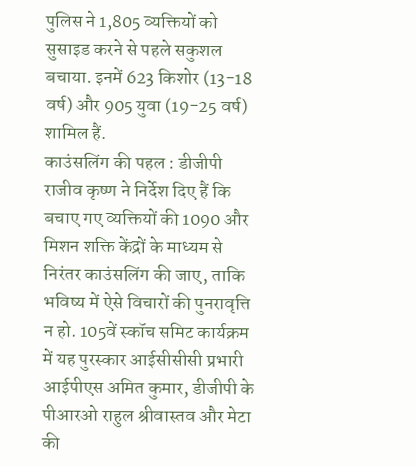पुलिस ने 1,805 व्यक्तियों को सुसाइड करने से पहले सकुशल बचाया. इनमें 623 किशोर (13-18 वर्ष) और 905 युवा (19-25 वर्ष) शामिल हैं.
काउंसलिंग की पहल : डीजीपी राजीव कृष्ण ने निर्देश दिए हैं कि बचाए गए व्यक्तियों की 1090 और मिशन शक्ति केंद्रों के माध्यम से निरंतर काउंसलिंग की जाए, ताकि भविष्य में ऐसे विचारों की पुनरावृत्ति न हो. 105वें स्कॉच समिट कार्यक्रम में यह पुरस्कार आईसीसीसी प्रभारी आईपीएस अमित कुमार, डीजीपी के पीआरओ राहुल श्रीवास्तव और मेटा की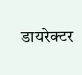डायरेक्टर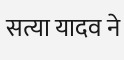सत्या यादव ने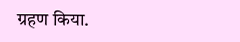ग्रहण किया.